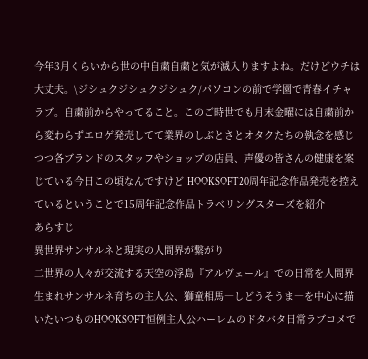今年3月くらいから世の中自粛自粛と気が滅入りますよね。だけどウチは大丈夫。\ジシュクジシュクジシュク/パソコンの前で学園で青春イチャラブ。自粛前からやってること。このご時世でも月末金曜には自粛前から変わらずエロゲ発売してて業界のしぶとさとオタクたちの執念を感じつつ各ブランドのスタッフやショップの店員、声優の皆さんの健康を案じている今日この頃なんですけど HOOKSOFT20周年記念作品発売を控えているということで15周年記念作品トラベリングスターズを紹介
あらすじ
異世界サンサルネと現実の人間界が繋がり
二世界の人々が交流する天空の浮島『アルヴェール』での日常を人間界生まれサンサルネ育ちの主人公、獅童相馬―しどうそうま―を中心に描いたいつものHOOKSOFT恒例主人公ハーレムのドタバタ日常ラブコメで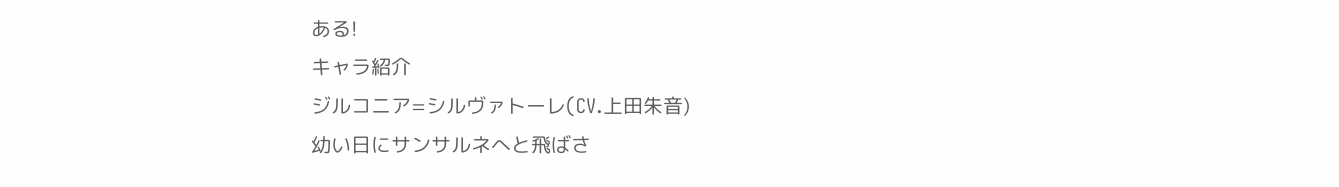ある!
キャラ紹介
ジルコニア=シルヴァトーレ(CV.上田朱音)
幼い日にサンサルネへと飛ばさ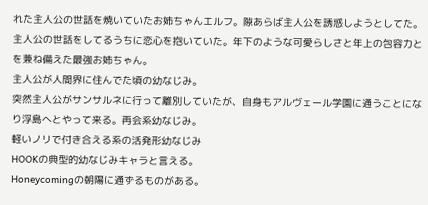れた主人公の世話を焼いていたお姉ちゃんエルフ。隙あらば主人公を誘惑しようとしてた。主人公の世話をしてるうちに恋心を抱いていた。年下のような可愛らしさと年上の包容力とを兼ね備えた最強お姉ちゃん。
主人公が人間界に住んでた頃の幼なじみ。
突然主人公がサンサルネに行って離別していたが、自身もアルヴェール学園に通うことになり浮島へとやって来る。再会系幼なじみ。
軽いノリで付き合える系の活発形幼なじみ
HOOKの典型的幼なじみキャラと言える。
Honeycomingの朝陽に通ずるものがある。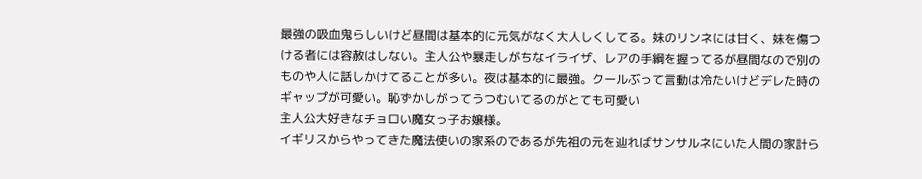最強の吸血鬼らしいけど昼間は基本的に元気がなく大人しくしてる。妹のリンネには甘く、妹を傷つける者には容赦はしない。主人公や暴走しがちなイライザ、レアの手綱を握ってるが昼間なので別のものや人に話しかけてることが多い。夜は基本的に最強。クールぶって言動は冷たいけどデレた時のギャップが可愛い。恥ずかしがってうつむいてるのがとても可愛い
主人公大好きなチョロい魔女っ子お嬢様。
イギリスからやってきた魔法使いの家系のであるが先祖の元を辿ればサンサルネにいた人間の家計ら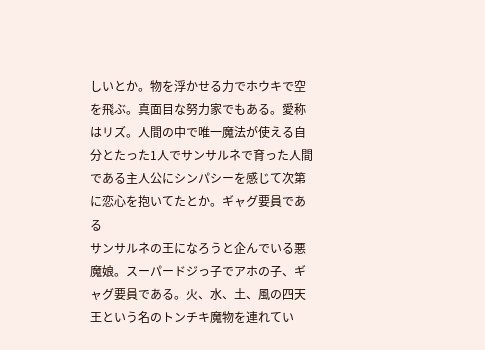しいとか。物を浮かせる力でホウキで空を飛ぶ。真面目な努力家でもある。愛称はリズ。人間の中で唯一魔法が使える自分とたった1人でサンサルネで育った人間である主人公にシンパシーを感じて次第に恋心を抱いてたとか。ギャグ要員である
サンサルネの王になろうと企んでいる悪魔娘。スーパードジっ子でアホの子、ギャグ要員である。火、水、土、風の四天王という名のトンチキ魔物を連れてい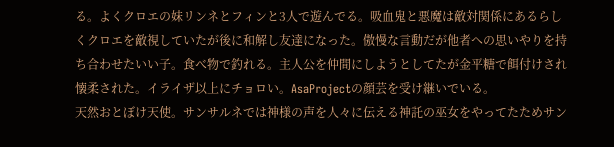る。よくクロエの妹リンネとフィンと3人で遊んでる。吸血鬼と悪魔は敵対関係にあるらしくクロエを敵視していたが後に和解し友達になった。傲慢な言動だが他者への思いやりを持ち合わせたいい子。食べ物で釣れる。主人公を仲間にしようとしてたが金平糖で餌付けされ懐柔された。イライザ以上にチョロい。AsaProjectの顔芸を受け継いでいる。
天然おとぼけ天使。サンサルネでは神様の声を人々に伝える神託の巫女をやってたためサン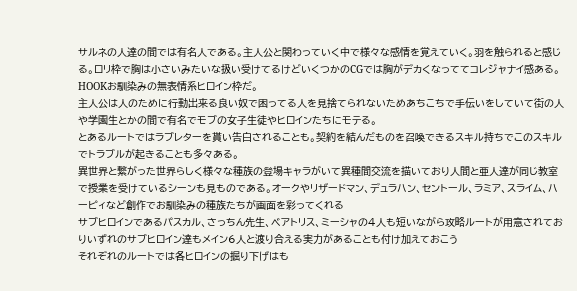サルネの人達の間では有名人である。主人公と関わっていく中で様々な感情を覚えていく。羽を触られると感じる。ロリ枠で胸は小さいみたいな扱い受けてるけどいくつかのCGでは胸がデカくなっててコレジャナイ感ある。HOOKお馴染みの無表情系ヒロイン枠だ。
主人公は人のために行動出来る良い奴で困ってる人を見捨てられないためあちこちで手伝いをしていて街の人や学園生とかの間で有名でモブの女子生徒やヒロインたちにモテる。
とあるルートではラブレターを貰い告白されることも。契約を結んだものを召喚できるスキル持ちでこのスキルでトラブルが起きることも多々ある。
異世界と繋がった世界らしく様々な種族の登場キャラがいて異種間交流を描いており人間と亜人達が同じ教室で授業を受けているシーンも見ものである。オークやリザードマン、デュラハン、セントール、ラミア、スライム、ハーピィなど創作でお馴染みの種族たちが画面を彩ってくれる
サブヒロインであるパスカル、さっちん先生、ベアトリス、ミーシャの4人も短いながら攻略ルートが用意されておりいずれのサブヒロイン達もメイン6人と渡り合える実力があることも付け加えておこう
それぞれのルートでは各ヒロインの掘り下げはも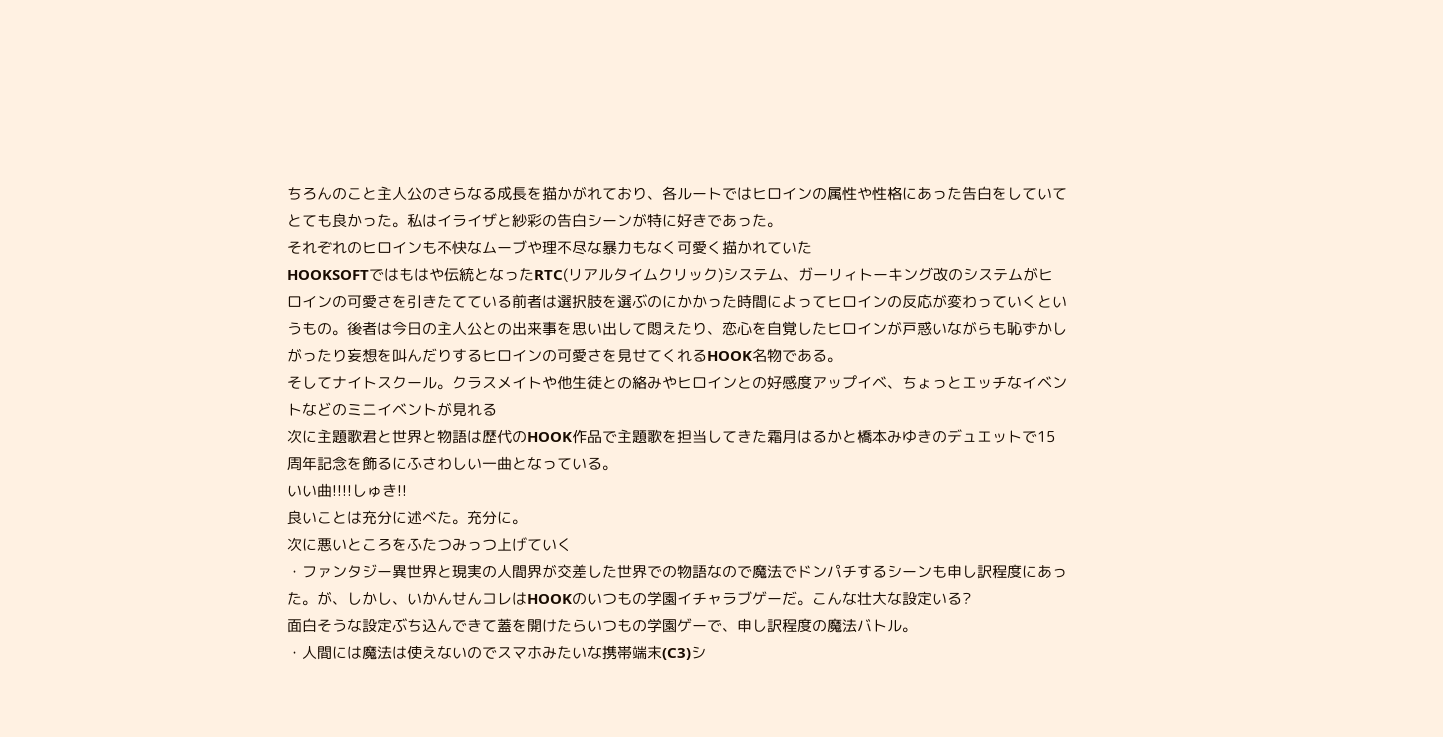ちろんのこと主人公のさらなる成長を描かがれており、各ルートではヒロインの属性や性格にあった告白をしていてとても良かった。私はイライザと紗彩の告白シーンが特に好きであった。
それぞれのヒロインも不快なムーブや理不尽な暴力もなく可愛く描かれていた
HOOKSOFTではもはや伝統となったRTC(リアルタイムクリック)システム、ガーリィトーキング改のシステムがヒロインの可愛さを引きたてている前者は選択肢を選ぶのにかかった時間によってヒロインの反応が変わっていくというもの。後者は今日の主人公との出来事を思い出して悶えたり、恋心を自覚したヒロインが戸惑いながらも恥ずかしがったり妄想を叫んだりするヒロインの可愛さを見せてくれるHOOK名物である。
そしてナイトスクール。クラスメイトや他生徒との絡みやヒロインとの好感度アップイベ、ちょっとエッチなイベントなどのミニイベントが見れる
次に主題歌君と世界と物語は歴代のHOOK作品で主題歌を担当してきた霜月はるかと橋本みゆきのデュエットで15周年記念を飾るにふさわしい一曲となっている。
いい曲!!!!しゅき!!
良いことは充分に述べた。充分に。
次に悪いところをふたつみっつ上げていく
・ファンタジー異世界と現実の人間界が交差した世界での物語なので魔法でドンパチするシーンも申し訳程度にあった。が、しかし、いかんせんコレはHOOKのいつもの学園イチャラブゲーだ。こんな壮大な設定いる?
面白そうな設定ぶち込んできて蓋を開けたらいつもの学園ゲーで、申し訳程度の魔法バトル。
・人間には魔法は使えないのでスマホみたいな携帯端末(C3)シ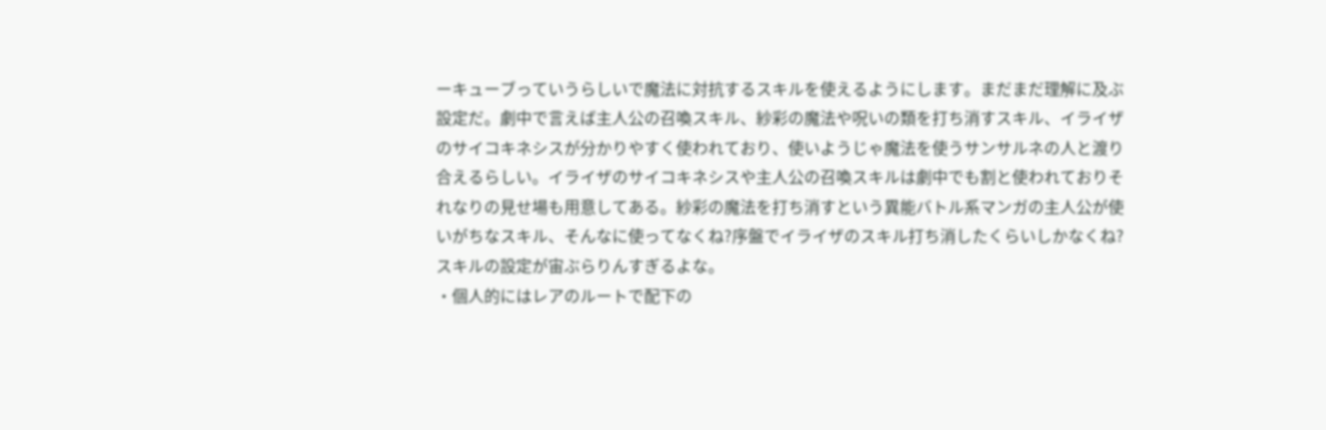ーキューブっていうらしいで魔法に対抗するスキルを使えるようにします。まだまだ理解に及ぶ設定だ。劇中で言えば主人公の召喚スキル、紗彩の魔法や呪いの類を打ち消すスキル、イライザのサイコキネシスが分かりやすく使われており、使いようじゃ魔法を使うサンサルネの人と渡り合えるらしい。イライザのサイコキネシスや主人公の召喚スキルは劇中でも割と使われておりそれなりの見せ場も用意してある。紗彩の魔法を打ち消すという異能バトル系マンガの主人公が使いがちなスキル、そんなに使ってなくね?序盤でイライザのスキル打ち消したくらいしかなくね?スキルの設定が宙ぶらりんすぎるよな。
・個人的にはレアのルートで配下の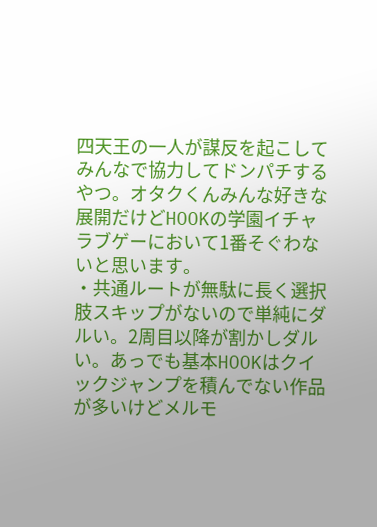四天王の一人が謀反を起こしてみんなで協力してドンパチするやつ。オタクくんみんな好きな展開だけどHOOKの学園イチャラブゲーにおいて1番そぐわないと思います。
・共通ルートが無駄に長く選択肢スキップがないので単純にダルい。2周目以降が割かしダルい。あっでも基本HOOKはクイックジャンプを積んでない作品が多いけどメルモ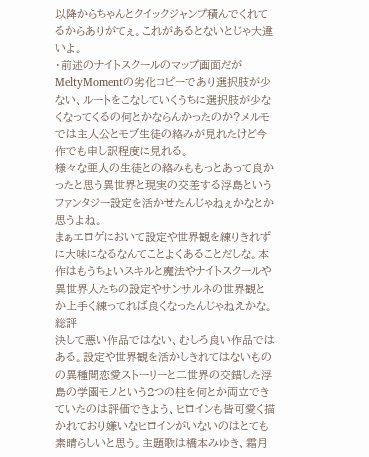以降からちゃんとクイックジャンプ積んでくれてるからありがてぇ。これがあるとないとじゃ大違いよ。
・前述のナイトスクールのマップ画面だが
MeltyMomentの劣化コピーであり選択肢が少ない、ルートをこなしていくうちに選択肢が少なくなってくるの何とかならんかったのか?メルモでは主人公とモブ生徒の絡みが見れたけど今作でも申し訳程度に見れる。
様々な亜人の生徒との絡みももっとあって良かったと思う異世界と現実の交差する浮島というファンタジー設定を活かせたんじゃねぇかなとか思うよね。
まぁエロゲにおいて設定や世界観を練りきれずに大味になるなんてことよくあることだしな。本作はもうちょいスキルと魔法やナイトスクールや異世界人たちの設定やサンサルネの世界観とか上手く練ってれば良くなったんじゃねえかな。
総評
決して悪い作品ではない、むしろ良い作品ではある。設定や世界観を活かしきれてはないものの異種間恋愛ストーリーと二世界の交錯した浮島の学園モノという2つの柱を何とか両立できていたのは評価できよう、ヒロインも皆可愛く描かれており嫌いなヒロインがいないのはとても素晴らしいと思う。主題歌は橋本みゆき、霜月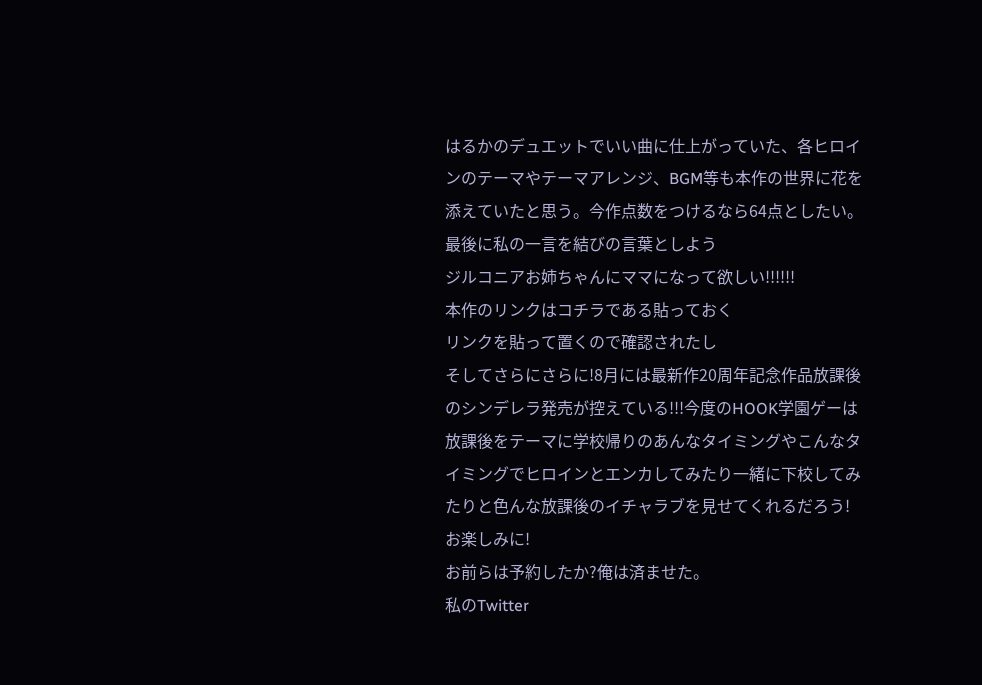はるかのデュエットでいい曲に仕上がっていた、各ヒロインのテーマやテーマアレンジ、BGM等も本作の世界に花を添えていたと思う。今作点数をつけるなら64点としたい。
最後に私の一言を結びの言葉としよう
ジルコニアお姉ちゃんにママになって欲しい!!!!!!
本作のリンクはコチラである貼っておく
リンクを貼って置くので確認されたし
そしてさらにさらに!8月には最新作20周年記念作品放課後のシンデレラ発売が控えている!!!今度のHOOK学園ゲーは放課後をテーマに学校帰りのあんなタイミングやこんなタイミングでヒロインとエンカしてみたり一緒に下校してみたりと色んな放課後のイチャラブを見せてくれるだろう!お楽しみに!
お前らは予約したか?俺は済ませた。
私のTwitter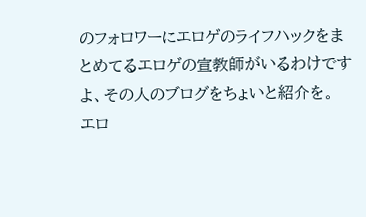のフォロワーにエロゲのライフハックをまとめてるエロゲの宣教師がいるわけですよ、その人のブログをちょいと紹介を。
エロ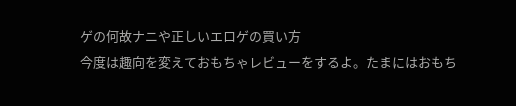ゲの何故ナニや正しいエロゲの買い方
今度は趣向を変えておもちゃレビューをするよ。たまにはおもち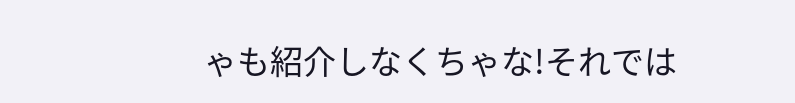ゃも紹介しなくちゃな!それでは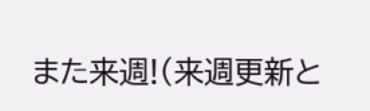また来週!(来週更新と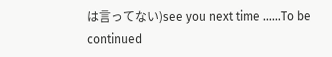は言ってない)see you next time ……To be continued